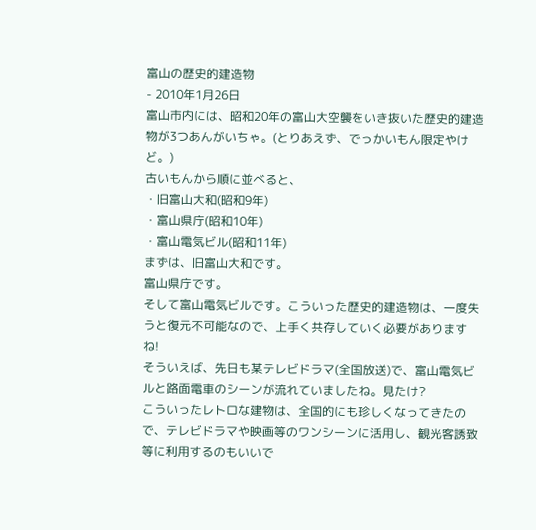富山の歴史的建造物
- 2010年1月26日
富山市内には、昭和20年の富山大空襲をいき抜いた歴史的建造物が3つあんがいちゃ。(とりあえず、でっかいもん限定やけど。)
古いもんから順に並べると、
・旧富山大和(昭和9年)
・富山県庁(昭和10年)
・富山電気ビル(昭和11年)
まずは、旧富山大和です。
富山県庁です。
そして富山電気ビルです。こういった歴史的建造物は、一度失うと復元不可能なので、上手く共存していく必要がありますね!
そういえば、先日も某テレビドラマ(全国放送)で、富山電気ビルと路面電車のシーンが流れていましたね。見たけ?
こういったレトロな建物は、全国的にも珍しくなってきたので、テレビドラマや映画等のワンシーンに活用し、観光客誘致等に利用するのもいいで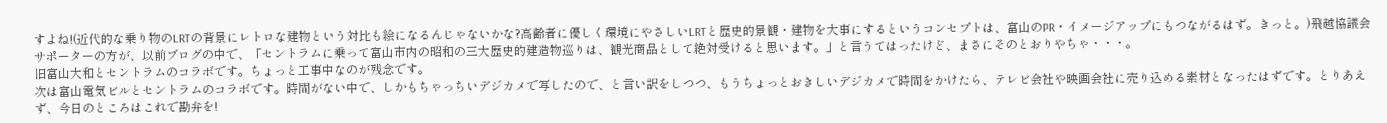すよね!(近代的な乗り物のLRTの背景にレトロな建物という対比も絵になるんじゃないかな?高齢者に優しく環境にやさしいLRTと歴史的景観・建物を大事にするというコンセプトは、富山のPR・イメージアップにもつながるはず。きっと。)飛越協議会サポーターの方が、以前ブログの中で、「セントラムに乗って富山市内の昭和の三大歴史的建造物巡りは、観光商品として絶対受けると思います。」と言うてはったけど、まさにそのとおりやちゃ・・・。
旧富山大和とセントラムのコラボです。ちょっと工事中なのが残念です。
次は富山電気ビルとセントラムのコラボです。時間がない中で、しかもちゃっちいデジカメで写したので、と言い訳をしつつ、もうちょっとおきしいデジカメで時間をかけたら、テレビ会社や映画会社に売り込める素材となったはずです。とりあえず、今日のところはこれで勘弁を!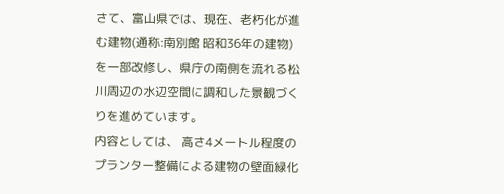さて、富山県では、現在、老朽化が進む建物(通称:南別館 昭和36年の建物)を一部改修し、県庁の南側を流れる松川周辺の水辺空間に調和した景観づくりを進めています。
内容としては、 高さ4メートル程度のプランター整備による建物の壁面緑化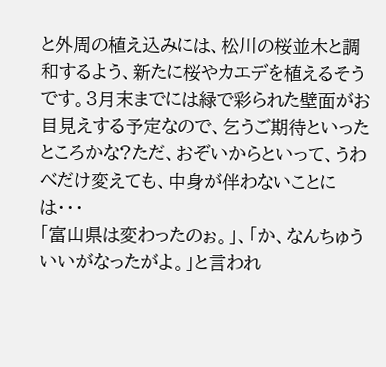と外周の植え込みには、松川の桜並木と調和するよう、新たに桜やカエデを植えるそうです。3月末までには緑で彩られた壁面がお目見えする予定なので、乞うご期待といったところかな?ただ、おぞいからといって、うわべだけ変えても、中身が伴わないことには・・・
「富山県は変わったのぉ。」、「か、なんちゅう いいがなったがよ。」と言われ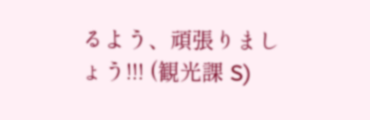るよう、頑張りましょう!!! (観光課 S)